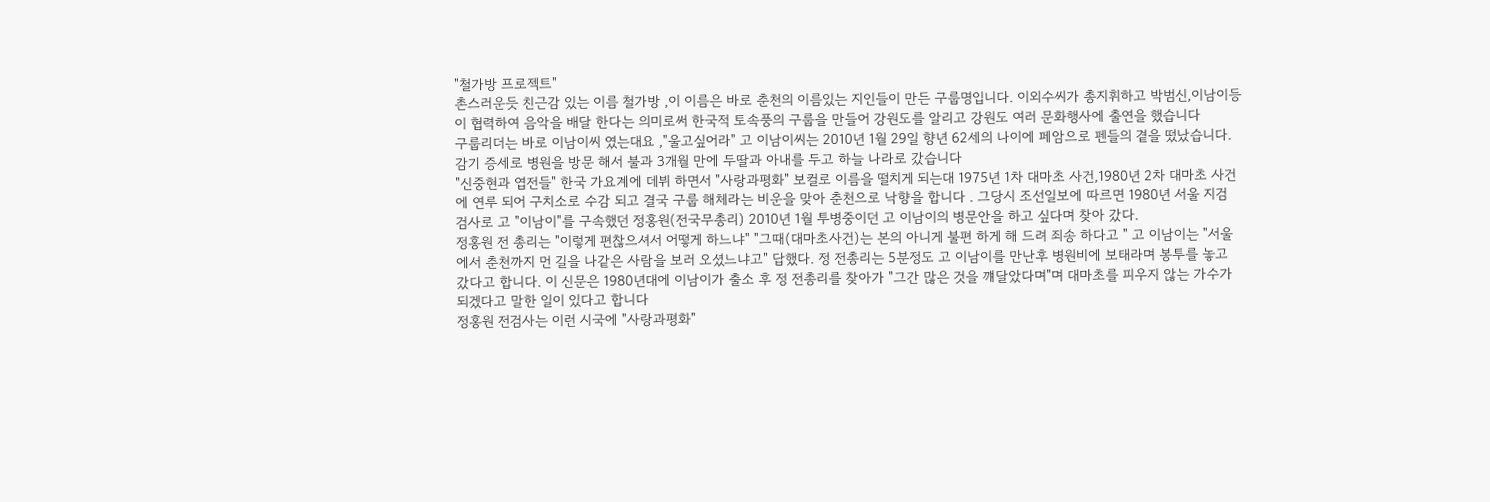"철가방 프로젝트"
촌스러운듯 친근감 있는 이름 철가방 ,이 이름은 바로 춘천의 이름있는 지인들이 만든 구룹명입니다. 이외수씨가 총지휘하고 박범신,이남이등이 협력하여 음악을 배달 한다는 의미로써 한국적 토속풍의 구룹을 만들어 강원도를 알리고 강원도 여러 문화행사에 출연을 했습니다
구룹리더는 바로 이남이씨 였는대요 ,"울고싶어라" 고 이남이씨는 2010년 1월 29일 향년 62세의 나이에 페암으로 펜들의 곁을 떴났습니다.감기 증세로 병원을 방문 해서 불과 3개월 만에 두딸과 아내를 두고 하늘 나라로 갔습니다
"신중현과 엽전들" 한국 가요계에 데뷔 하면서 "사랑과평화" 보컬로 이름을 떨치게 되는대 1975년 1차 대마초 사건,1980년 2차 대마초 사건에 연루 되어 구치소로 수감 되고 결국 구룹 해체라는 비운을 맞아 춘천으로 낙향을 합니다 . 그당시 조선일보에 따르면 1980년 서울 지검 검사로 고 "이남이"를 구속했던 정홍원(전국무총리) 2010년 1월 투병중이던 고 이남이의 병문안을 하고 싶다며 찾아 갔다.
정홍원 전 총리는 "이렇게 편찮으셔서 어떻게 하느냐" "그때(대마초사건)는 본의 아니게 불편 하게 해 드려 죄송 하다고 " 고 이남이는 "서울에서 춘천까지 먼 길을 나같은 사람을 보러 오셨느냐고" 답했다. 정 전총리는 5분정도 고 이남이를 만난후 병원비에 보태라며 봉투를 놓고 갔다고 합니다. 이 신문은 1980년대에 이남이가 출소 후 정 전총리를 찾아가 "그간 많은 것을 꺠달았다며"며 대마초를 피우지 않는 가수가 되겠다고 말한 일이 있다고 합니다
정홍원 전검사는 이런 시국에 "사랑과평화"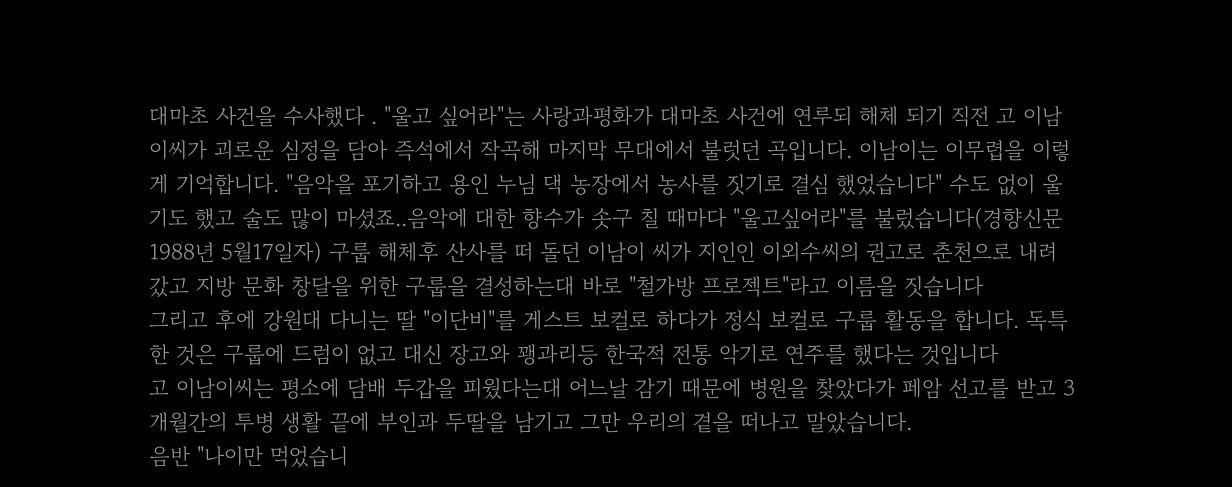대마초 사건을 수사했다 . "울고 싶어라"는 사랑과평화가 대마초 사건에 연루되 해체 되기 직전 고 이남이씨가 괴로운 심정을 담아 즉석에서 작곡해 마지막 무대에서 불럿던 곡입니다. 이남이는 이무렵을 이렇게 기억합니다. "음악을 포기하고 용인 누님 댁 농장에서 농사를 짓기로 결심 했었습니다" 수도 없이 울기도 했고 술도 많이 마셨죠..음악에 대한 향수가 솟구 칠 때마다 "울고싶어라"를 불렀습니다(경향신문 1988년 5월17일자) 구룹 해체후 산사를 떠 돌던 이남이 씨가 지인인 이외수씨의 권고로 춘천으로 내려 갔고 지방 문화 창달을 위한 구룹을 결성하는대 바로 "철가방 프로젝트"라고 이름을 짓습니다
그리고 후에 강원대 다니는 딸 "이단비"를 게스트 보컬로 하다가 정식 보컬로 구룹 활동을 합니다. 독특한 것은 구룹에 드럼이 없고 대신 장고와 꽹과리등 한국적 전통 악기로 연주를 했다는 것입니다
고 이남이씨는 평소에 담배 두갑을 피웠다는대 어느날 감기 때문에 병원을 찾았다가 페암 선고를 받고 3개월간의 투병 생활 끝에 부인과 두딸을 남기고 그만 우리의 곁을 떠나고 말았습니다.
음반 "나이만 먹었습니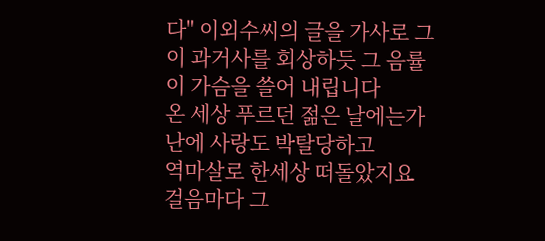다" 이외수씨의 글을 가사로 그이 과거사를 회상하듯 그 음률이 가슴을 쓸어 내립니다
온 세상 푸르던 젊은 날에는가난에 사랑도 박탈당하고
역마살로 한세상 떠돌았지요
걸음마다 그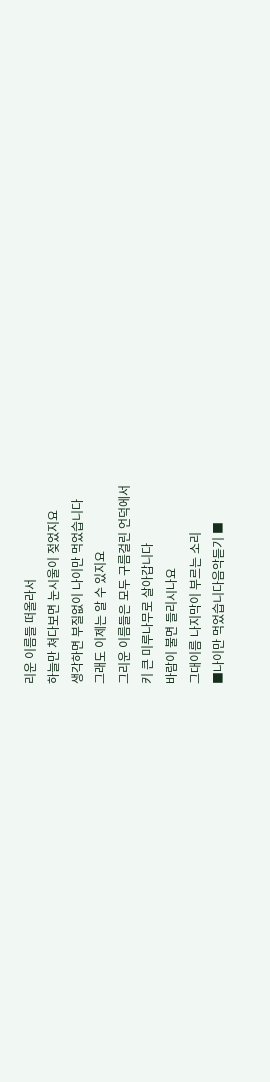리운 이름들 떠올라서
하늘만 쳐다보면 눈시울이 젖었지요
생각하면 부질없이 나이만 먹었습니다
그래도 이제는 알 수 있지요
그리운 이름들은 모두 구름걸린 언덕에서
키 큰 미루나무로 살아갑니다
바람이 불면 들리시나요
그대이름 나지막이 부르는 소리
■나이만 먹었습니다음악듣기 ■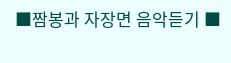■짬봉과 자장면 음악듣기 ■